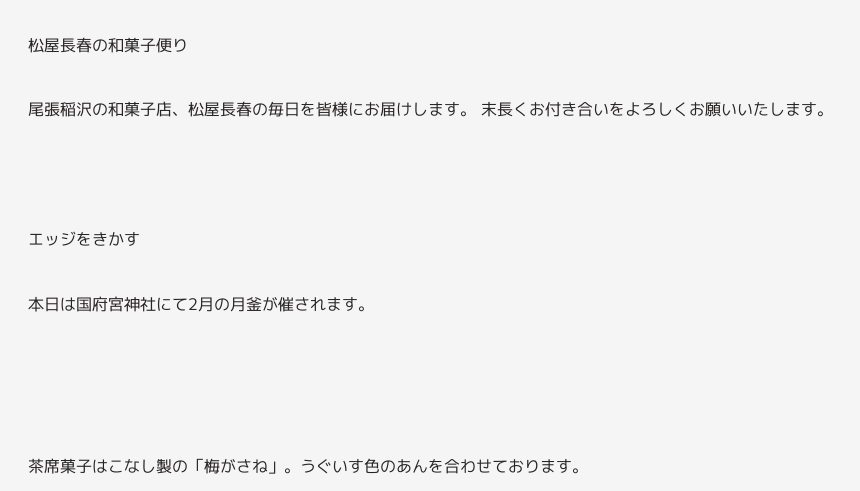松屋長春の和菓子便り

尾張稲沢の和菓子店、松屋長春の毎日を皆様にお届けします。 末長くお付き合いをよろしくお願いいたします。



エッジをきかす

本日は国府宮神社にて2月の月釜が催されます。




茶席菓子はこなし製の「梅がさね」。うぐいす色のあんを合わせております。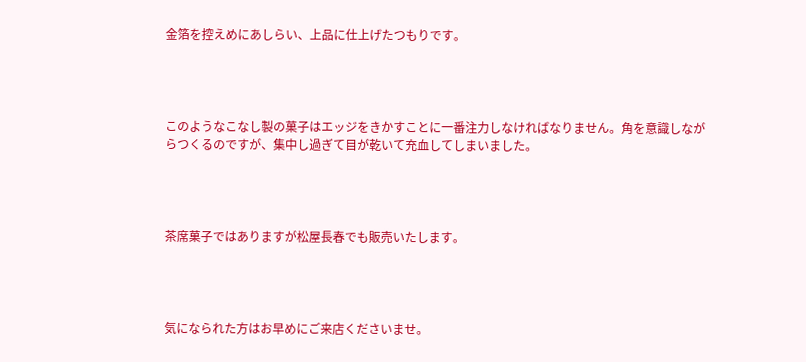金箔を控えめにあしらい、上品に仕上げたつもりです。




このようなこなし製の菓子はエッジをきかすことに一番注力しなければなりません。角を意識しながらつくるのですが、集中し過ぎて目が乾いて充血してしまいました。




茶席菓子ではありますが松屋長春でも販売いたします。




気になられた方はお早めにご来店くださいませ。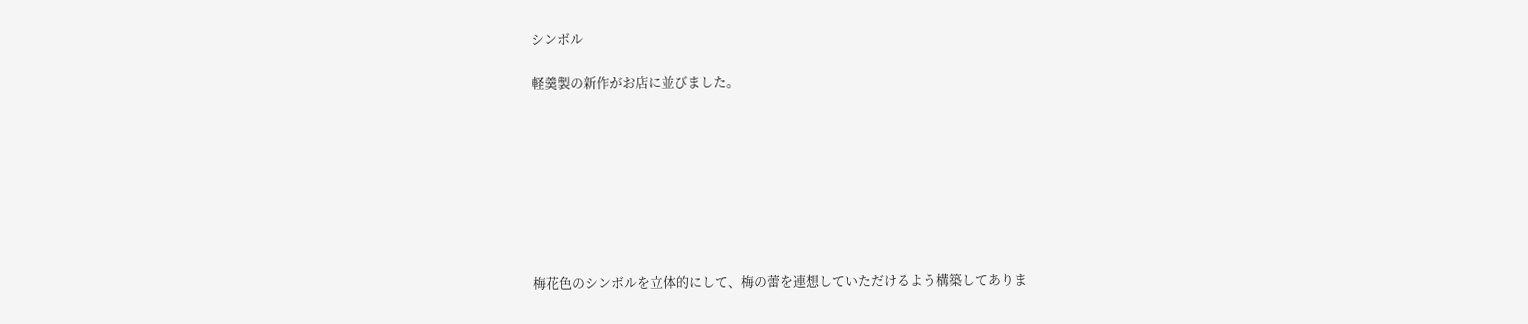シンボル

軽羹製の新作がお店に並びました。








梅花色のシンボルを立体的にして、梅の蕾を連想していただけるよう構築してありま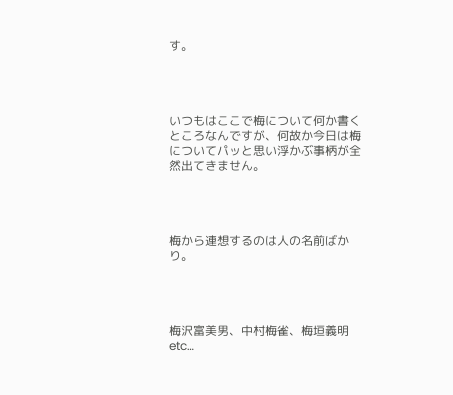す。




いつもはここで梅について何か書くところなんですが、何故か今日は梅についてパッと思い浮かぶ事柄が全然出てきません。




梅から連想するのは人の名前ばかり。




梅沢富美男、中村梅雀、梅垣義明etc…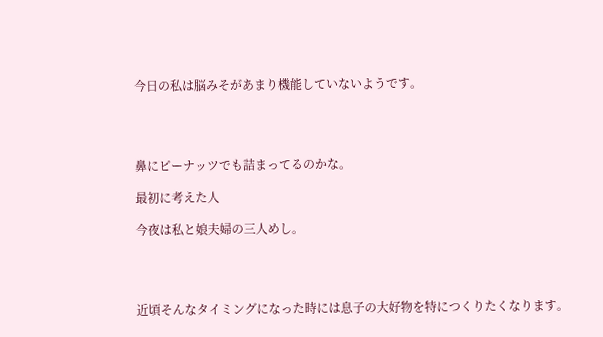今日の私は脳みそがあまり機能していないようです。




鼻にピーナッツでも詰まってるのかな。

最初に考えた人

今夜は私と娘夫婦の三人めし。




近頃そんなタイミングになった時には息子の大好物を特につくりたくなります。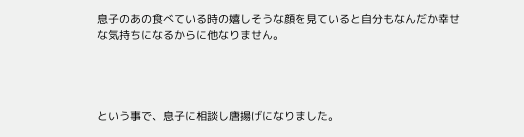息子のあの食べている時の嬉しそうな顔を見ていると自分もなんだか幸せな気持ちになるからに他なりません。




という事で、息子に相談し唐揚げになりました。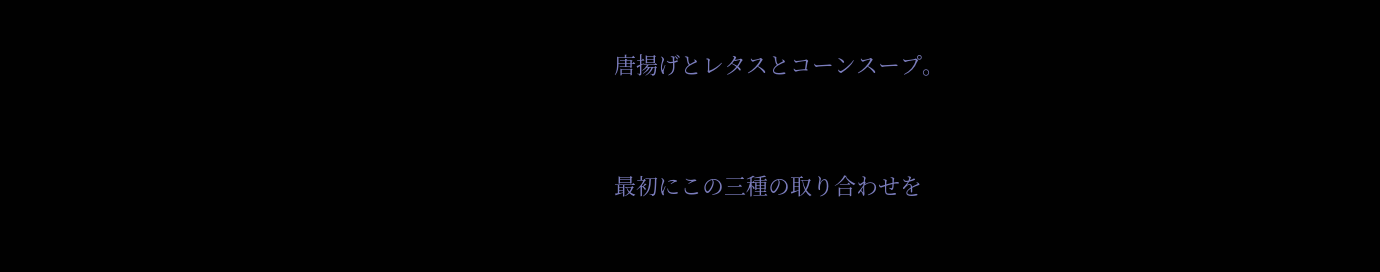唐揚げとレタスとコーンスープ。




最初にこの三種の取り合わせを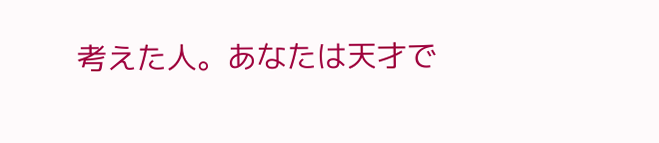考えた人。あなたは天才で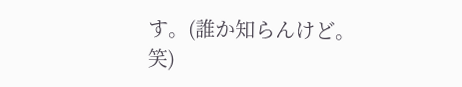す。(誰か知らんけど。笑)